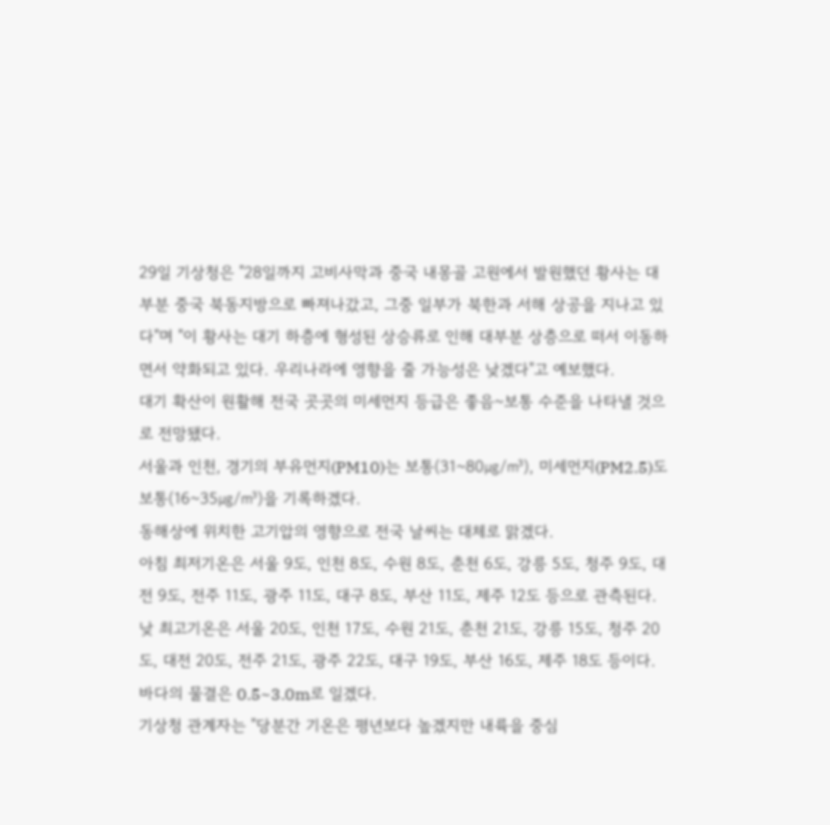29일 기상청은 "28일까지 고비사막과 중국 내몽골 고원에서 발원했던 황사는 대부분 중국 북동지방으로 빠져나갔고, 그중 일부가 북한과 서해 상공을 지나고 있다"며 "이 황사는 대기 하층에 형성된 상승류로 인해 대부분 상층으로 떠서 이동하면서 약화되고 있다. 우리나라에 영향을 줄 가능성은 낮겠다"고 예보했다.
대기 확산이 원활해 전국 곳곳의 미세먼지 등급은 좋음~보통 수준을 나타낼 것으로 전망됐다.
서울과 인천, 경기의 부유먼지(PM10)는 보통(31~80㎍/㎥), 미세먼지(PM2.5)도 보통(16~35㎍/㎥)을 기록하겠다.
동해상에 위치한 고기압의 영향으로 전국 날씨는 대체로 맑겠다.
아침 최저기온은 서울 9도, 인천 8도, 수원 8도, 춘천 6도, 강릉 5도, 청주 9도, 대전 9도, 전주 11도, 광주 11도, 대구 8도, 부산 11도, 제주 12도 등으로 관측된다.
낮 최고기온은 서울 20도, 인천 17도, 수원 21도, 춘천 21도, 강릉 15도, 청주 20도, 대전 20도, 전주 21도, 광주 22도, 대구 19도, 부산 16도, 제주 18도 등이다.
바다의 물결은 0.5~3.0m로 일겠다.
기상청 관계자는 "당분간 기온은 평년보다 높겠지만 내륙을 중심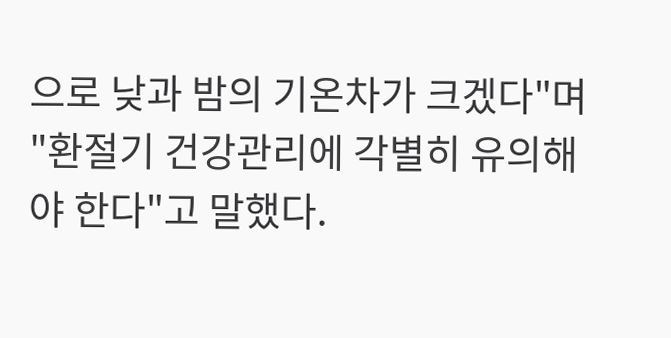으로 낮과 밤의 기온차가 크겠다"며 "환절기 건강관리에 각별히 유의해야 한다"고 말했다.